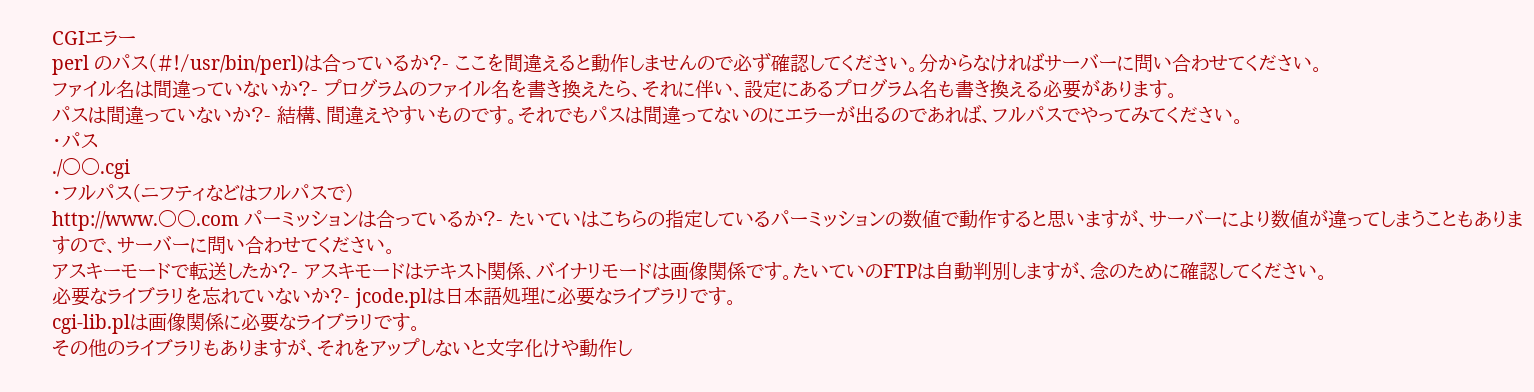CGIエラー
perl のパス(#!/usr/bin/perl)は合っているか?- ここを間違えると動作しませんので必ず確認してください。分からなければサーバーに問い合わせてください。
ファイル名は間違っていないか?- プログラムのファイル名を書き換えたら、それに伴い、設定にあるプログラム名も書き換える必要があります。
パスは間違っていないか?- 結構、間違えやすいものです。それでもパスは間違ってないのにエラーが出るのであれば、フルパスでやってみてください。
・パス
./○○.cgi
・フルパス(ニフティなどはフルパスで)
http://www.○○.com パーミッションは合っているか?- たいていはこちらの指定しているパーミッションの数値で動作すると思いますが、サーバーにより数値が違ってしまうこともありますので、サーバーに問い合わせてください。
アスキーモードで転送したか?- アスキモードはテキスト関係、バイナリモードは画像関係です。たいていのFTPは自動判別しますが、念のために確認してください。
必要なライブラリを忘れていないか?- jcode.plは日本語処理に必要なライブラリです。
cgi-lib.plは画像関係に必要なライブラリです。
その他のライブラリもありますが、それをアップしないと文字化けや動作し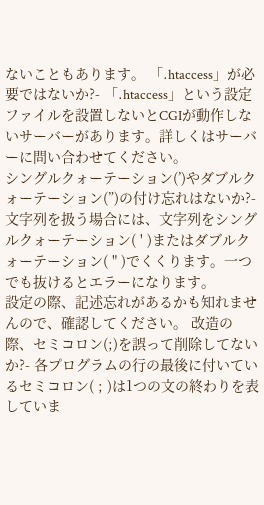ないこともあります。 「.htaccess」が必要ではないか?- 「.htaccess」という設定ファイルを設置しないとCGIが動作しないサーバーがあります。詳しくはサーバーに問い合わせてください。
シングルクォーテーション(’)やダブルクォーテーション(”)の付け忘れはないか?- 文字列を扱う場合には、文字列をシングルクォーテーション( ' )またはダブルクォーテーション( " )でくくります。一つでも抜けるとエラーになります。
設定の際、記述忘れがあるかも知れませんので、確認してください。 改造の際、セミコロン(;)を誤って削除してないか?- 各プログラムの行の最後に付いているセミコロン( ; )は1つの文の終わりを表していま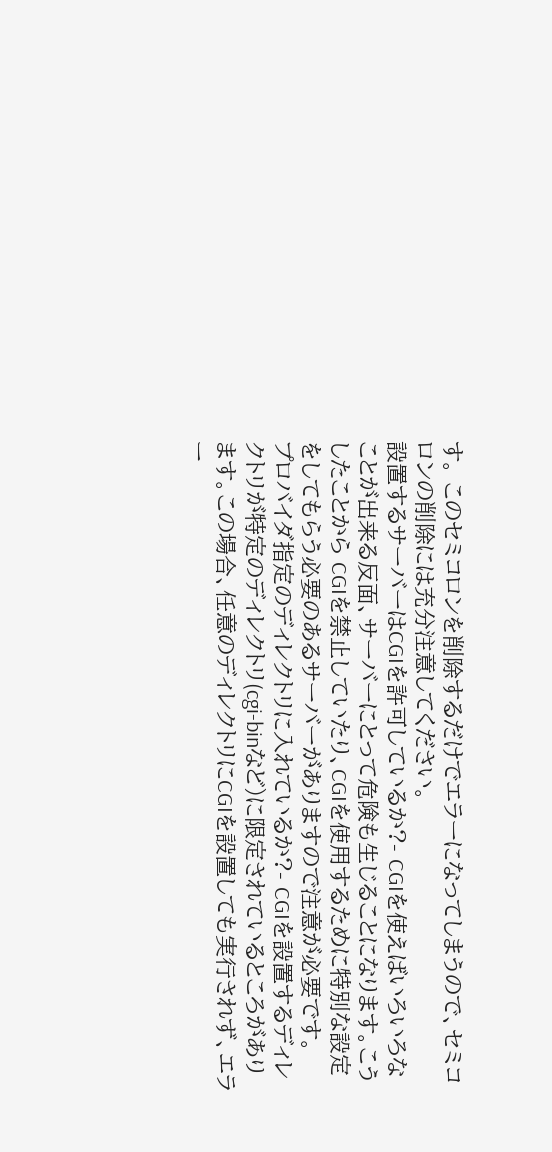す。 このセミコロンを削除するだけでエラーになってしまうので、セミコロンの削除には充分注意してください。
設置するサーバーはCGIを許可しているか?- CGIを使えばいろいろなことが出来る反面、サーバーにとって危険も生じることになります。こうしたことから CGIを禁止していたり、CGIを使用するために特別な設定をしてもらう必要のあるサーバーがありますので注意が必要です。
プロバイダ指定のディレクトリに入れているか?- CGIを設置するディレクトリが特定のディレクトリ(cgi-binなど)に限定されているところがあります。この場合、任意のディレクトリにCGIを設置しても実行されず、エラー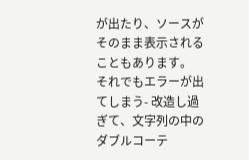が出たり、ソースがそのまま表示されることもあります。
それでもエラーが出てしまう- 改造し過ぎて、文字列の中のダブルコーテ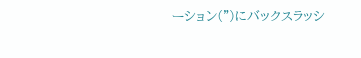ーション(")にバックスラッシ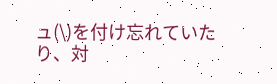ュ(\)を付け忘れていたり、対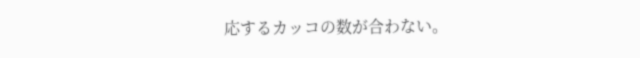応するカッコの数が合わない。